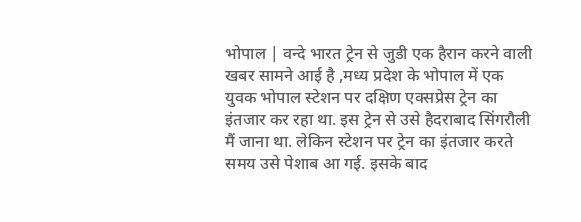भोपाल | वन्दे भारत ट्रेन से जुडी एक हैरान करने वाली खबर सामने आई है ,मध्य प्रदेश के भोपाल में एक युवक भोपाल स्टेशन पर दक्षिण एक्सप्रेस ट्रेन का इंतजार कर रहा था. इस ट्रेन से उसे हैदराबाद सिंगरौली मैं जाना था. लेकिन स्टेशन पर ट्रेन का इंतजार करते समय उसे पेशाब आ गई. इसके बाद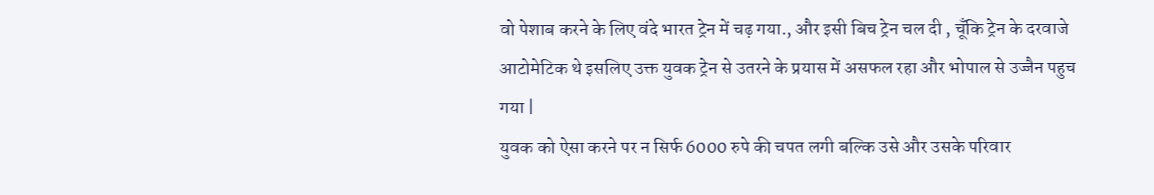वो पेशाब करने के लिए वंदे भारत ट्रेन में चढ़ गया., और इसी बिच ट्रेन चल दी , चूँकि ट्रेन के दरवाजे आटोमेटिक थे इसलिए उक्त युवक ट्रेन से उतरने के प्रयास में असफल रहा और भोपाल से उज्जैन पहुच गया |
युवक को ऐसा करने पर न सिर्फ 6000 रुपे की चपत लगी बल्कि उसे और उसके परिवार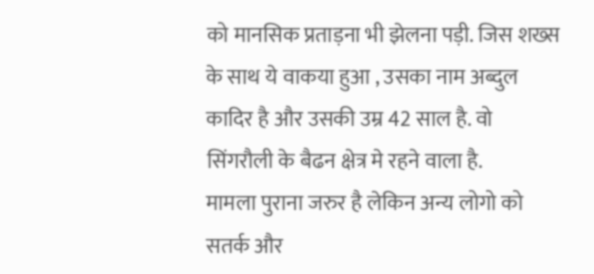को मानसिक प्रताड़ना भी झेलना पड़ी. जिस शख्स के साथ ये वाकया हुआ , उसका नाम अब्दुल कादिर है और उसकी उम्र 42 साल है. वो सिंगरौली के बैढन क्षेत्र मे रहने वाला है.
मामला पुराना जरुर है लेकिन अन्य लोगो को सतर्क और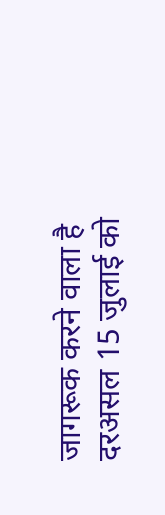जागरूक करने वाला है दरअसल 15 जुलाई को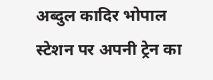अब्दुल कादिर भोपाल स्टेशन पर अपनी ट्रेन का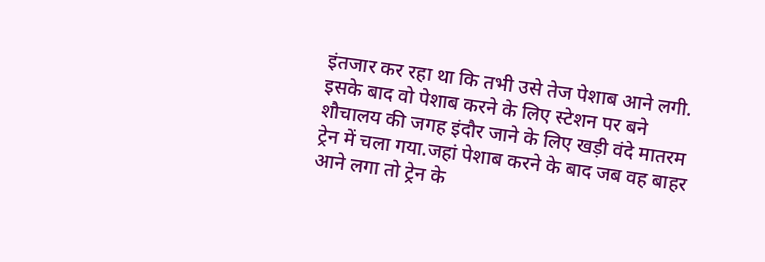इंतजार कर रहा था कि तभी उसे तेज पेशाब आने लगी. इसके बाद वो पेशाब करने के लिए स्टेशन पर बने शौचालय की जगह इंदौर जाने के लिए खड़ी वंदे मातरम ट्रेन में चला गया.जहां पेशाब करने के बाद जब वह बाहर आने लगा तो ट्रेन के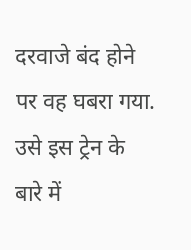दरवाजे बंद होने पर वह घबरा गया. उसे इस ट्रेन के बारे में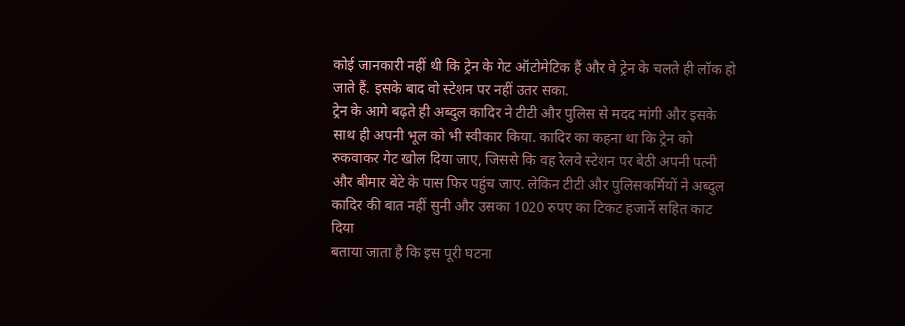कोई जानकारी नहीं थी कि ट्रेन के गेट ऑटोमेटिक हैं और वे ट्रेन के चलते ही लॉक हो जाते हैं. इसके बाद वो स्टेशन पर नहीं उतर सका.
ट्रेन के आगे बढ़ते ही अब्दुल कादिर ने टीटी और पुलिस से मदद मांगी और इसके साथ ही अपनी भूल को भी स्वीकार किया. कादिर का कहना था कि ट्रेन को रुकवाकर गेट खोल दिया जाए, जिससे कि वह रेलवे स्टेशन पर बेठी अपनी पत्नी और बीमार बेटे के पास फिर पहुंच जाए. लेकिन टीटी और पुलिसकर्मियों ने अब्दुल कादिर की बात नहीं सुनी और उसका 1020 रुपए का टिकट हजार्ने सहित काट दिया
बताया जाता है कि इस पूरी घटना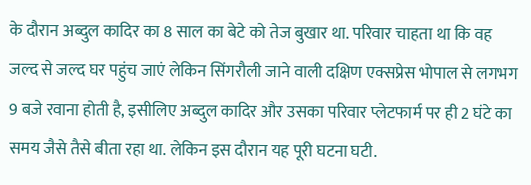के दौरान अब्दुल कादिर का 8 साल का बेटे को तेज बुखार था. परिवार चाहता था कि वह जल्द से जल्द घर पहुंच जाएं लेकिन सिंगरौली जाने वाली दक्षिण एक्सप्रेस भोपाल से लगभग 9 बजे रवाना होती है, इसीलिए अब्दुल कादिर और उसका परिवार प्लेटफार्म पर ही 2 घंटे का समय जैसे तैसे बीता रहा था. लेकिन इस दौरान यह पूरी घटना घटी.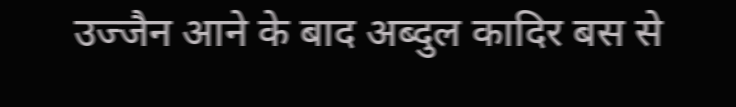उज्जैन आने के बाद अब्दुल कादिर बस से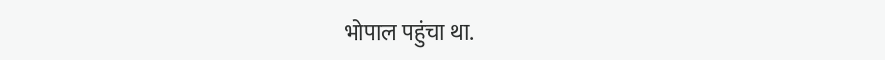भोपाल पहुंचा था.